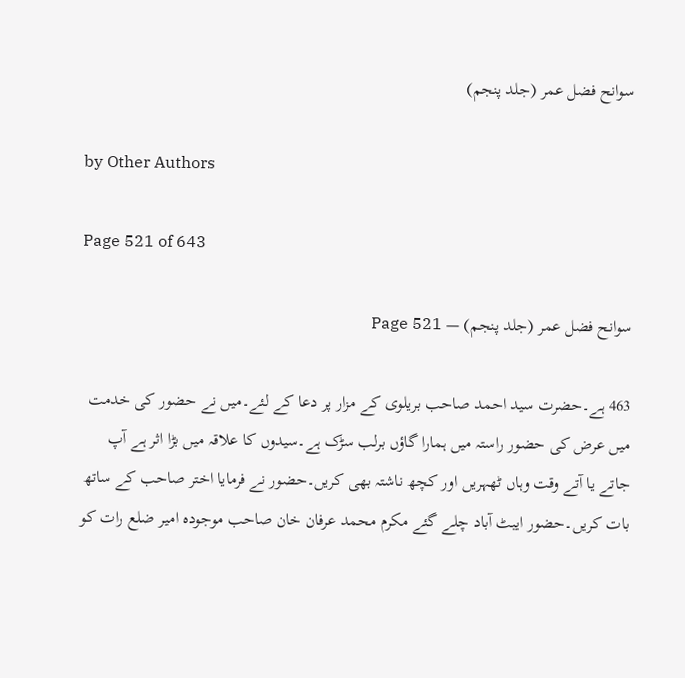سوانح فضل عمر (جلد پنجم)

by Other Authors

Page 521 of 643

سوانح فضل عمر (جلد پنجم) — Page 521

463 ہے۔حضرت سید احمد صاحب بریلوی کے مزار پر دعا کے لئے۔میں نے حضور کی خدمت میں عرض کی حضور راستہ میں ہمارا گاؤں برلب سڑک ہے۔سیدوں کا علاقہ میں بڑا اثر ہے آپ جاتے یا آتے وقت وہاں ٹھہریں اور کچھ ناشتہ بھی کریں۔حضور نے فرمایا اختر صاحب کے ساتھ بات کریں۔حضور ایبٹ آباد چلے گئے مکرم محمد عرفان خان صاحب موجودہ امیر ضلع رات کو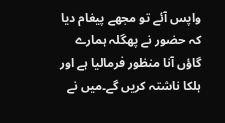واپس آئے تو مجھے پیغام دیا کہ حضور نے پھگلہ ہمارے گاؤں آنا منظور فرمالیا ہے اور ہلکا ناشتہ کریں گے۔میں نے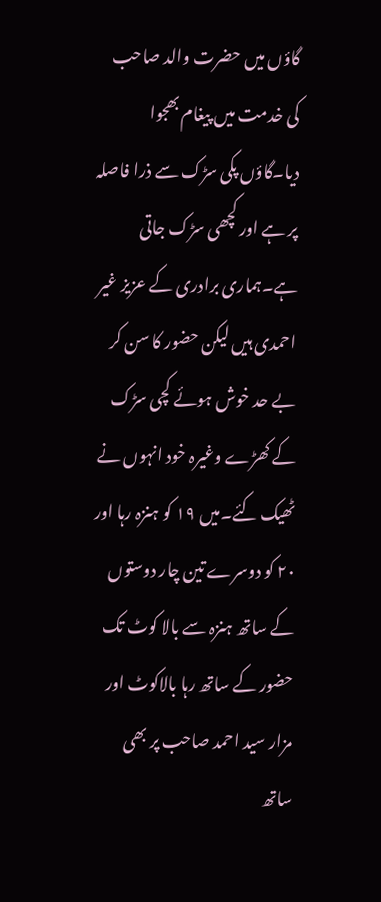گاؤں میں حضرت والد صاحب کی خدمت میں پیغام بھجوا دیا۔گاؤں پکی سڑک سے ذرا فاصلہ پر ہے اور کچھی سڑک جاتی ہے۔ہماری برادری کے عزیز غیر احمدی ہیں لیکن حضور کا سن کر بے حد خوش ہوئے کچی سڑک کے کھڑے وغیرہ خود انہوں نے ٹھیک کئے۔میں ۱۹ کو ہنزہ رہا اور ۲۰ کو دوسرے تین چار دوستوں کے ساتھ ہنزہ سے بالا کوٹ تک حضور کے ساتھ رہا بالاکوٹ اور مزار سید احمد صاحب پر بھی ساتھ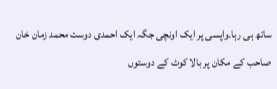ساتھ ہی رہا۔واپسی پر ایک اونچی جگہ ایک احمدی دوست محمد زمان خان صاحب کے مکان پر بالا کوٹ کے دوستوں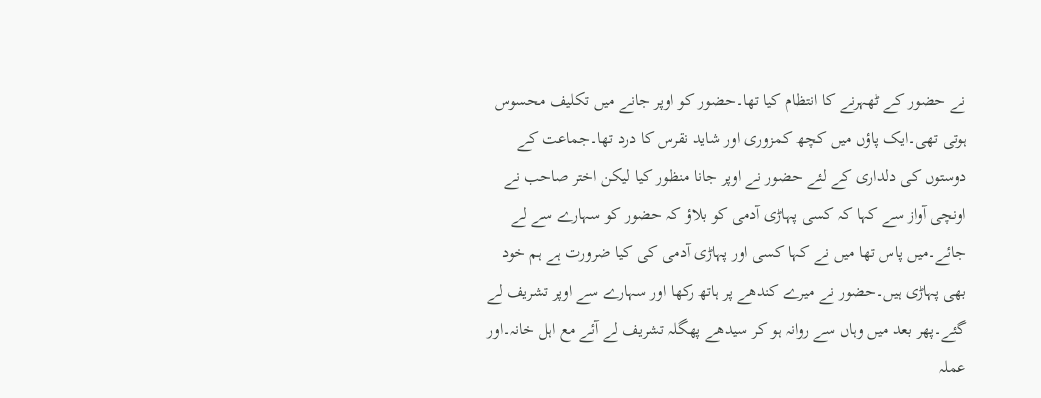نے حضور کے ٹھہرنے کا انتظام کیا تھا۔حضور کو اوپر جانے میں تکلیف محسوس ہوتی تھی۔ایک پاؤں میں کچھ کمزوری اور شاید نقرس کا درد تھا۔جماعت کے دوستوں کی دلداری کے لئے حضور نے اوپر جانا منظور کیا لیکن اختر صاحب نے اونچی آواز سے کہا کہ کسی پہاڑی آدمی کو بلاؤ کہ حضور کو سہارے سے لے جائے۔میں پاس تھا میں نے کہا کسی اور پہاڑی آدمی کی کیا ضرورت ہے ہم خود بھی پہاڑی ہیں۔حضور نے میرے کندھے پر ہاتھ رکھا اور سہارے سے اوپر تشریف لے گئے۔پھر بعد میں وہاں سے روانہ ہو کر سیدھے پھگلہ تشریف لے آئے مع اہل خانہ۔اور عملہ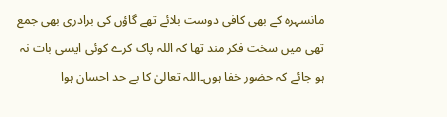مانسہرہ کے بھی کافی دوست بلائے تھے گاؤں کی برادری بھی جمع تھی میں سخت فکر مند تھا کہ اللہ پاک کرے کوئی ایسی بات نہ ہو جائے کہ حضور خفا ہوں۔اللہ تعالیٰ کا بے حد احسان ہوا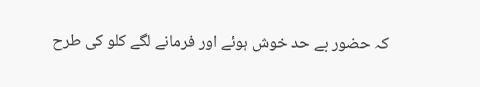کہ حضور بے حد خوش ہوئے اور فرمانے لگے کلو کی طرح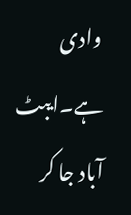وادی ہے۔ایبٹ آباد جا کر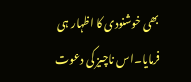بھی خوشنودی کا اظہار ہی فرمایا۔اس ناچیز کی دعوت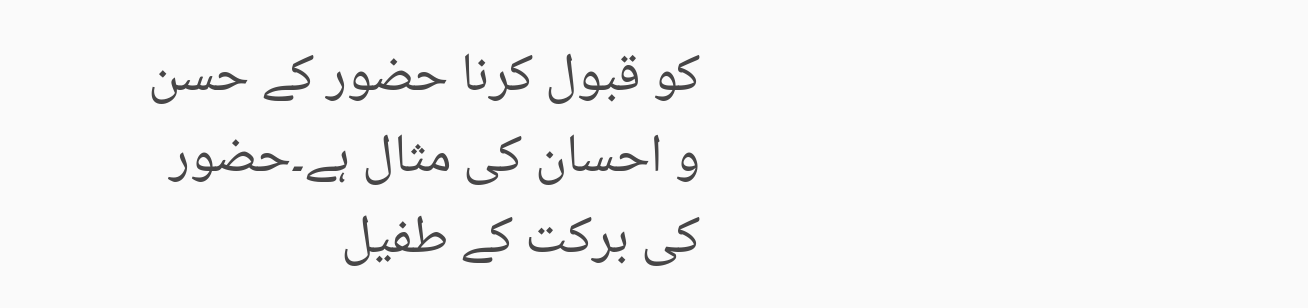کو قبول کرنا حضور کے حسن و احسان کی مثال ہے۔حضور کی برکت کے طفیل